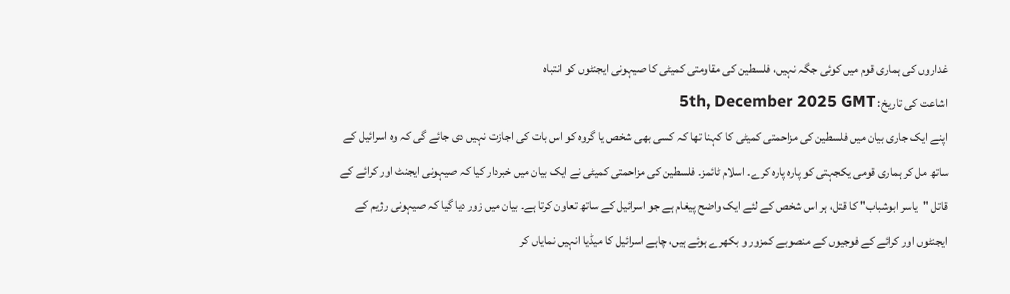غداروں کی ہماری قوم میں کوئی جگہ نہیں، فلسطین کی مقاومتی کمیٹی کا صیہونی ایجنٹوں کو انتباہ
اشاعت کی تاریخ: 5th, December 2025 GMT
اپنے ایک جاری بیان میں فلسطین کی مزاحمتی کمیٹی کا کہنا تھا کہ کسی بھی شخص یا گروہ کو اس بات کی اجازت نہیں دی جائے گی کہ وہ اسرائیل کے ساتھ مل کر ہماری قومی یکجہتی کو پارہ پارہ کرے۔ اسلام ٹائمز۔ فلسطین کی مزاحمتی کمیٹی نے ایک بیان میں خبردار کیا کہ صیہونی ایجنٹ اور کرائے کے قاتل "یاسر ابوشباب" كا قتل، ہر اس شخص کے لئے ایک واضح پیغام ہے جو اسرائیل کے ساتھ تعاون کرتا ہے۔ بیان میں زور دیا گیا کہ صیہونی رژیم کے ایجنٹوں اور کرائے کے فوجیوں کے منصوبے کمزور و بکھرے ہوئے ہیں، چاہے اسرائیل کا میڈیا انہیں نمایاں کر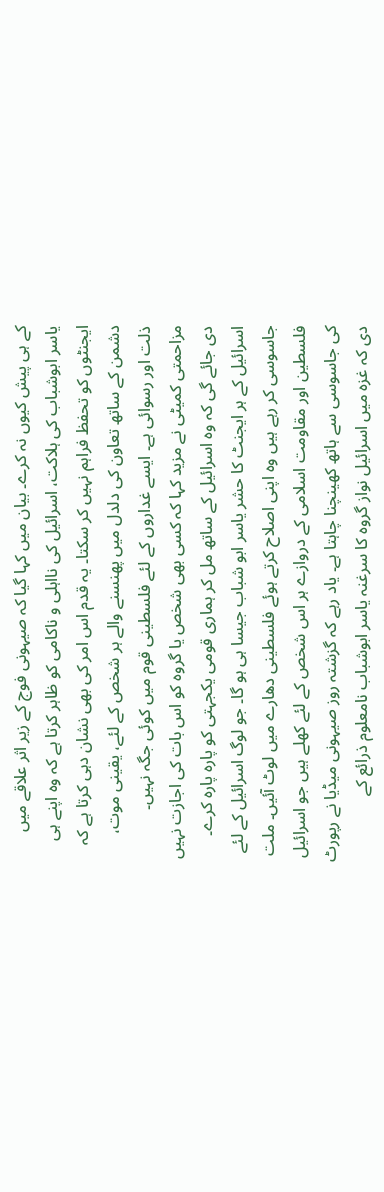کے ہی پیش کیوں نہ کرے۔ بیان میں کہا گیا کہ صیہونی فوج کے زیر اثر علاقے میں یاسر ابوشباب کی ہلاکت، اسرائیل کی نااہلی و ناکامی کو ظاہر کرتا ہے کہ وہ اپنے ہی ایجنٹوں کو تحفظ فراہم نہیں کر سکتا۔ یہ قدم اس امر کی بھی نشان دہی کرتا ہے کہ دشمن کے ساتھ تعاون کی دلدل میں پھنسنے والے ہر شخص کے لئے، یقینی موت، ذلت اور رسوائی ہے۔ ایسے غداروں کے لئے فلسطینی قوم میں کوئی جگہ نہیں۔
مزاحمتی کمیٹی نے مزید کہا کہ کسی بھی شخص یا گروہ کو اس بات کی اجازت نہیں دی جائے گی کہ وہ اسرائیل کے ساتھ مل کر ہماری قومی یکجہتی کو پارہ پارہ کرے۔ اسرائیل کے ہر ایجنٹ کا حشر یاسر ابو شباب جیسا ہی ہو گا۔ جو لوگ اسرائیل کے لئے جاسوسی کر رہے ہیں وہ اپنی اصلاح کرتے ہوئے فلسطینی دھارے میں لوٹ آئیں۔ ملت فلسطین اور مقاومت اسلامی کے دروازے ہر اس شخص کے لئے کھلے ہیں جو اسرائیل کی جاسوسی سے ہاتھ کھینچنا چاہتا ہے۔ یاد رہے کہ گزشتہ روز صیہونی میڈیا نے رپورٹ دی کہ غزہ میں اسرائیل نواز گروہ کا سرغنہ یاسر ابوشباب نامعلوم ذرائع کے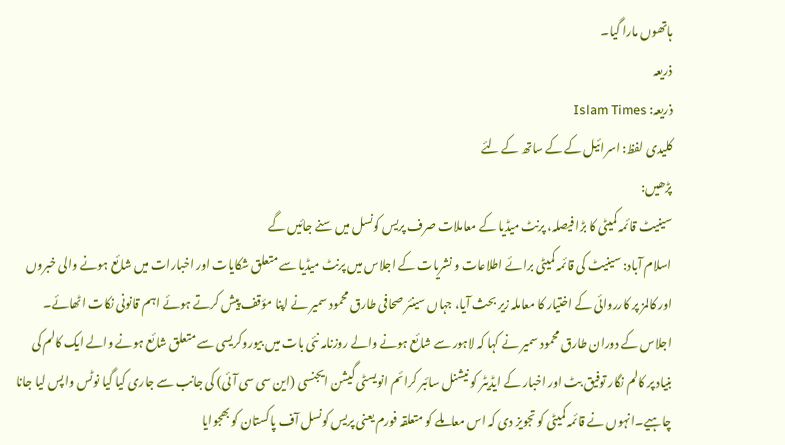ہاتھوں مارا گیا۔
ذریعہ
ذریعہ: Islam Times
کلیدی لفظ: اسرائیل کے کے ساتھ کے لئے
پڑھیں:
سینیٹ قائمہ کمیٹی کا بڑا فیصلہ، پرنٹ میڈیا کے معاملات صرف پریس کونسل میں سنے جائیں گے
اسلام آباد: سینیٹ کی قائمہ کمیٹی برائے اطلاعات و نشریات کے اجلاس میں پرنٹ میڈیا سے متعلق شکایات اور اخبارات میں شائع ہونے والی خبروں اور کالمز پر کارروائی کے اختیار کا معاملہ زیر بحث آیا، جہاں سینئر صحافی طارق محمود سمیر نے اپنا مؤقف پیش کرتے ہوئے اہم قانونی نکات اٹھائے۔
اجلاس کے دوران طارق محمود سمیر نے کہا کہ لاہور سے شائع ہونے والے روزنامہ نئی بات میں بیوروکریسی سے متعلق شائع ہونے والے ایک کالم کی بنیاد پر کالم نگار توفیق بٹ اور اخبار کے ایڈیٹر کو نیشنل سائبر کرائم انویسٹی گیشن ایجنسی (این سی سی آئی) کی جانب سے جاری کیا گیا نوٹس واپس لیا جانا چاہیے۔انہوں نے قائمہ کمیٹی کو تجویز دی کہ اس معاملے کو متعلقہ فورم یعنی پریس کونسل آف پاکستان کو بھجوایا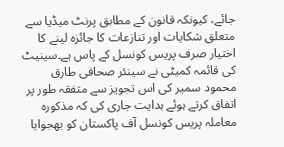جائے، کیونکہ قانون کے مطابق پرنٹ میڈیا سے متعلق شکایات اور تنازعات کا جائزہ لینے کا اختیار صرف پریس کونسل کے پاس ہے۔سینیٹ کی قائمہ کمیٹی نے سینئر صحافی طارق محمود سمیر کی اس تجویز سے متفقہ طور پر اتفاق کرتے ہوئے ہدایت جاری کی کہ مذکورہ معاملہ پریس کونسل آف پاکستان کو بھجوایا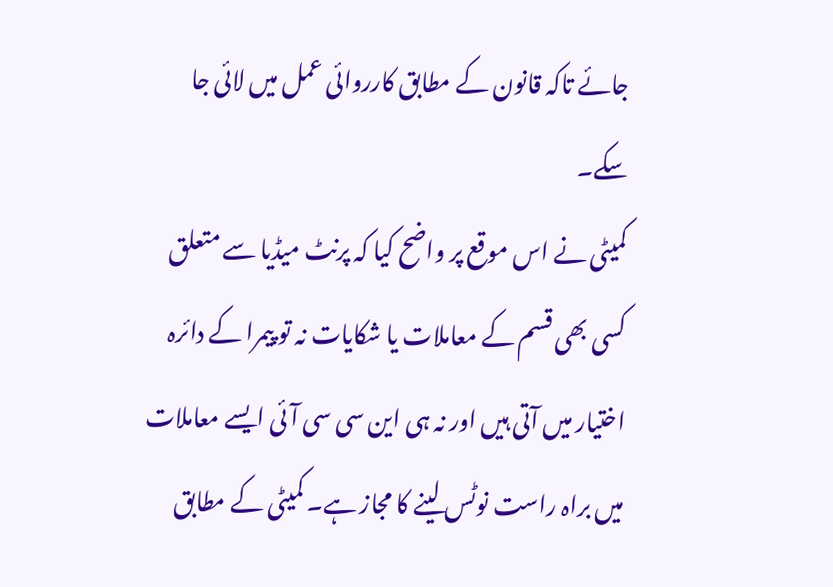جائے تاکہ قانون کے مطابق کارروائی عمل میں لائی جا سکے۔
کمیٹی نے اس موقع پر واضح کیا کہ پرنٹ میڈیا سے متعلق کسی بھی قسم کے معاملات یا شکایات نہ تو پیمرا کے دائرہ اختیار میں آتی ہیں اور نہ ہی این سی سی آئی ایسے معاملات میں براہ راست نوٹس لینے کا مجاز ہے۔ کمیٹی کے مطابق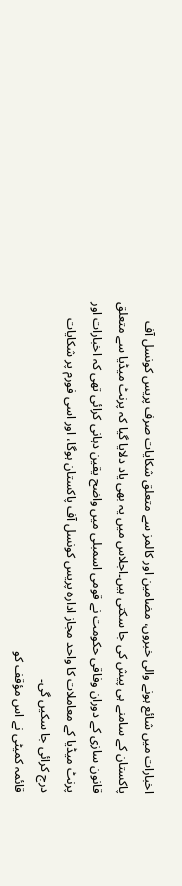اخبارات میں شائع ہونے والی خبروں، مضامین اور کالمز سے متعلق شکایات صرف پریس کونسل آف پاکستان کے سامنے ہی پیش کی جا سکتی ہیں۔اجلاس میں یہ بھی یاد دلایا گیا کہ پرنٹ میڈیا سے متعلق قانون سازی کے دوران وفاقی حکومت نے قومی اسمبلی میں واضح یقین دہانی کرائی تھی کہ اخبارات اور پرنٹ میڈیا کے معاملات کا واحد مجاز ادارہ پریس کونسل آف پاکستان ہوگا، اور اسی فورم پر شکایات درج کرائی جا سکیں گی۔
قائمہ کمیٹی نے اس مؤقف کو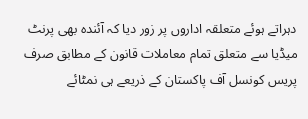دہراتے ہوئے متعلقہ اداروں پر زور دیا کہ آئندہ بھی پرنٹ میڈیا سے متعلق تمام معاملات قانون کے مطابق صرف پریس کونسل آف پاکستان کے ذریعے ہی نمٹائے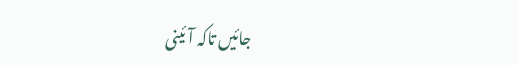جائیں تاکہ آئینی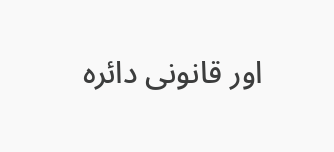اور قانونی دائرہ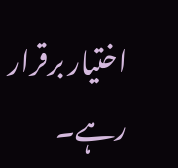اختیار برقرار رہے۔